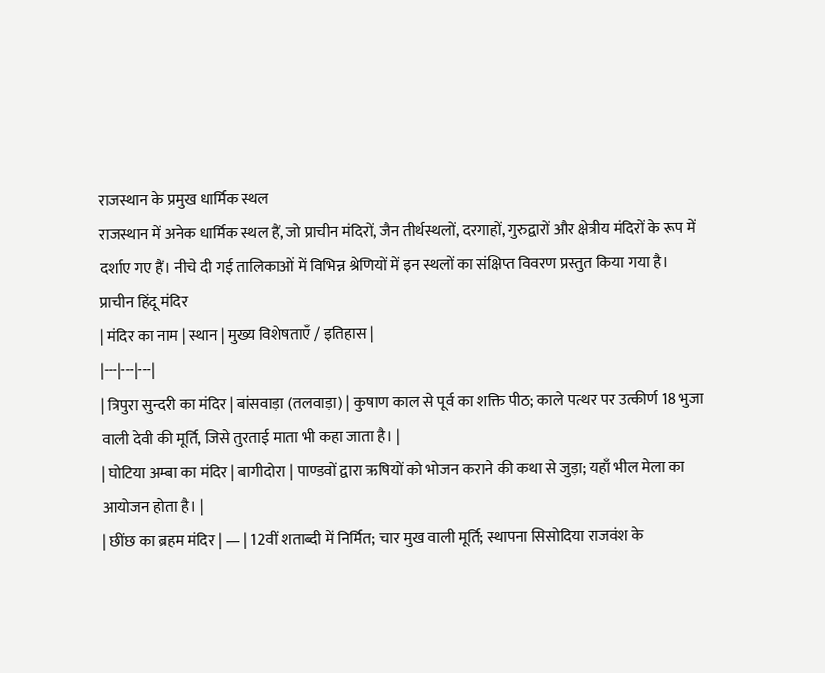राजस्थान के प्रमुख धार्मिक स्थल
राजस्थान में अनेक धार्मिक स्थल हैं, जो प्राचीन मंदिरों, जैन तीर्थस्थलों, दरगाहों, गुरुद्वारों और क्षेत्रीय मंदिरों के रूप में दर्शाए गए हैं। नीचे दी गई तालिकाओं में विभिन्न श्रेणियों में इन स्थलों का संक्षिप्त विवरण प्रस्तुत किया गया है।
प्राचीन हिंदू मंदिर
| मंदिर का नाम | स्थान | मुख्य विशेषताएँ / इतिहास |
|---|---|---|
| त्रिपुरा सुन्दरी का मंदिर | बांसवाड़ा (तलवाड़ा) | कुषाण काल से पूर्व का शक्ति पीठ; काले पत्थर पर उत्कीर्ण 18 भुजा वाली देवी की मूर्ति, जिसे तुरताई माता भी कहा जाता है। |
| घोटिया अम्बा का मंदिर | बागीदोरा | पाण्डवों द्वारा ऋषियों को भोजन कराने की कथा से जुड़ा; यहाँ भील मेला का आयोजन होता है। |
| छींछ का ब्रहम मंदिर | — | 12वीं शताब्दी में निर्मित; चार मुख वाली मूर्ति; स्थापना सिसोदिया राजवंश के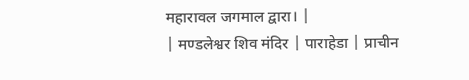महारावल जगमाल द्वारा। |
| मण्डलेश्वर शिव मंदिर | पाराहेडा | प्राचीन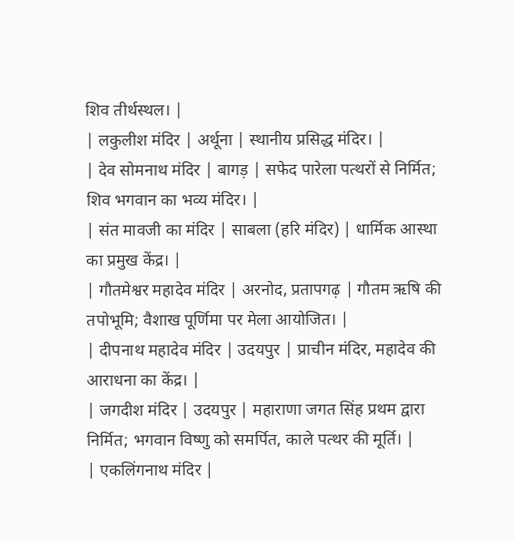शिव तीर्थस्थल। |
| लकुलीश मंदिर | अर्थूना | स्थानीय प्रसिद्ध मंदिर। |
| देव सोमनाथ मंदिर | बागड़ | सफेद पारेला पत्थरों से निर्मित; शिव भगवान का भव्य मंदिर। |
| संत मावजी का मंदिर | साबला (हरि मंदिर) | धार्मिक आस्था का प्रमुख केंद्र। |
| गौतमेश्वर महादेव मंदिर | अरनोद, प्रतापगढ़ | गौतम ऋषि की तपोभूमि; वैशाख पूर्णिमा पर मेला आयोजित। |
| दीपनाथ महादेव मंदिर | उदयपुर | प्राचीन मंदिर, महादेव की आराधना का केंद्र। |
| जगदीश मंदिर | उदयपुर | महाराणा जगत सिंह प्रथम द्वारा निर्मित; भगवान विष्णु को समर्पित, काले पत्थर की मूर्ति। |
| एकलिंगनाथ मंदिर |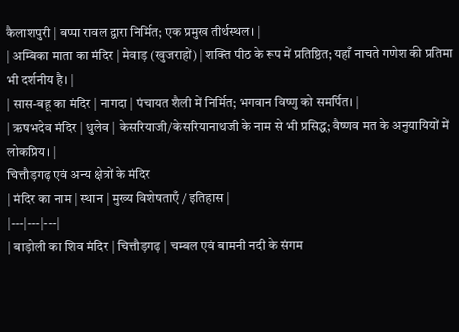कैलाशपुरी | बप्पा रावल द्वारा निर्मित; एक प्रमुख तीर्थस्थल। |
| अम्बिका माता का मंदिर | मेवाड़ (खुजराहों) | शक्ति पीठ के रूप में प्रतिष्ठित; यहाँ नाचते गणेश की प्रतिमा भी दर्शनीय है। |
| सास-बहू का मंदिर | नागदा | पंचायत शैली में निर्मित; भगवान विष्णु को समर्पित। |
| ऋषभदेव मंदिर | धुलेव | केसरियाजी/केसरियानाथजी के नाम से भी प्रसिद्ध; वैष्णव मत के अनुयायियों में लोकप्रिय। |
चित्तौड़गढ़ एवं अन्य क्षेत्रों के मंदिर
| मंदिर का नाम | स्थान | मुख्य विशेषताएँ / इतिहास |
|---|---|---|
| बाड़ोली का शिव मंदिर | चित्तौड़गढ़ | चम्बल एवं बामनी नदी के संगम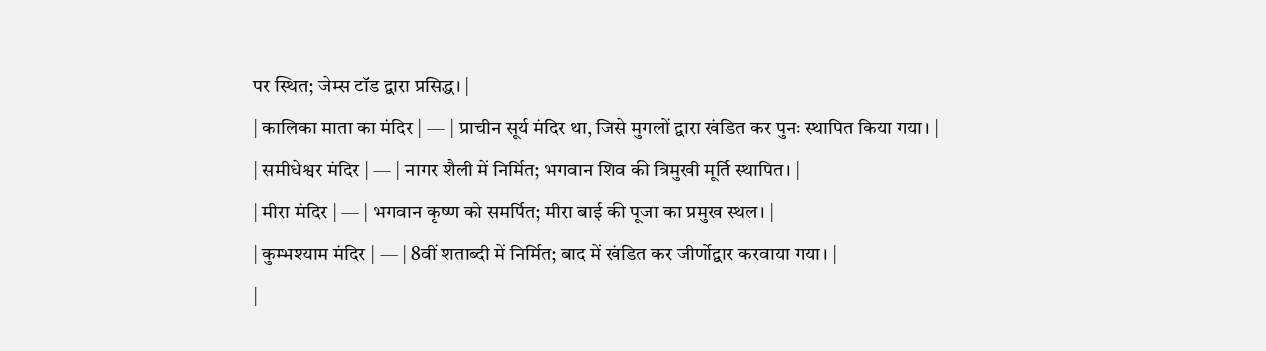पर स्थित; जेम्स टॉड द्वारा प्रसिद्ध। |
| कालिका माता का मंदिर | — | प्राचीन सूर्य मंदिर था, जिसे मुगलों द्वारा खंडित कर पुनः स्थापित किया गया। |
| समीधेश्वर मंदिर | — | नागर शैली में निर्मित; भगवान शिव की त्रिमुखी मूर्ति स्थापित। |
| मीरा मंदिर | — | भगवान कृष्ण को समर्पित; मीरा बाई की पूजा का प्रमुख स्थल। |
| कुम्भश्याम मंदिर | — | 8वीं शताब्दी में निर्मित; बाद में खंडित कर जीर्णोद्वार करवाया गया। |
|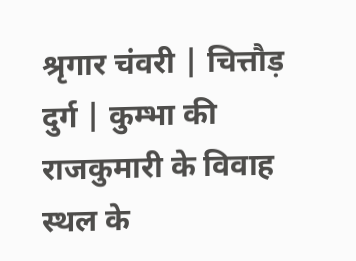श्रृगार चंवरी | चित्तौड़ दुर्ग | कुम्भा की राजकुमारी के विवाह स्थल के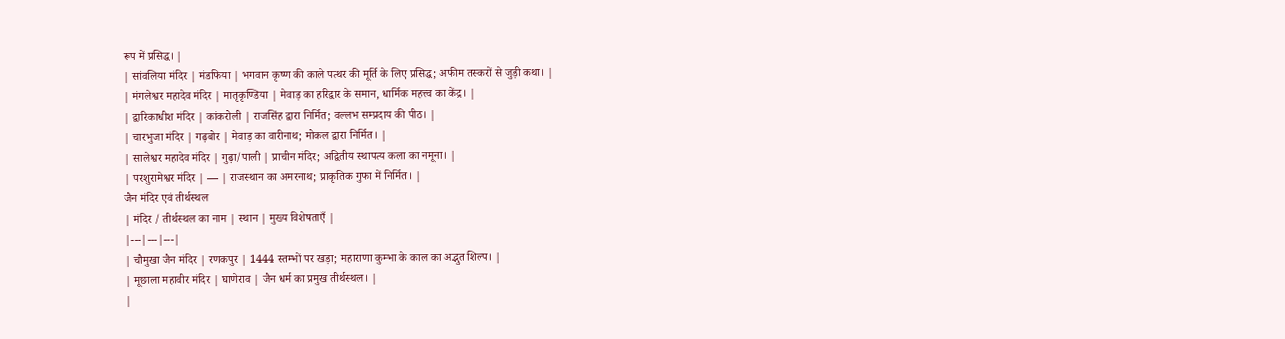रूप में प्रसिद्ध। |
| सांवलिया मंदिर | मंडफिया | भगवान कृष्ण की काले पत्थर की मूर्ति के लिए प्रसिद्ध; अफीम तस्करों से जुड़ी कथा। |
| मंगलेश्वर महादेव मंदिर | मातृकृण्डिया | मेवाड़ का हरिद्वार के समान, धार्मिक महत्त्व का केंद्र। |
| द्वारिकाधीश मंदिर | कांकरोली | राजसिंह द्वारा निर्मित; वल्लभ सम्प्रदाय की पीठ। |
| चारभुजा मंदिर | गढ़बोर | मेवाड़ का वारीनाथ; मोकल द्वारा निर्मित। |
| सालेश्वर महादेव मंदिर | गुढ़ा/पाली | प्राचीन मंदिर; अद्वितीय स्थापत्य कला का नमूना। |
| परशुरामेश्वर मंदिर | — | राजस्थान का अमरनाथ; प्राकृतिक गुफा में निर्मित। |
जैन मंदिर एवं तीर्थस्थल
| मंदिर / तीर्थस्थल का नाम | स्थान | मुख्य विशेषताएँ |
|---|---|---|
| चौमुखा जैन मंदिर | रणकपुर | 1444 स्तम्भों पर खड़ा; महाराणा कुम्भा के काल का अद्भुत शिल्प। |
| मूछाला महावीर मंदिर | घाणेराव | जैन धर्म का प्रमुख तीर्थस्थल। |
|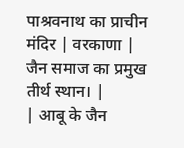पाश्रवनाथ का प्राचीन मंदिर | वरकाणा | जैन समाज का प्रमुख तीर्थ स्थान। |
| आबू के जैन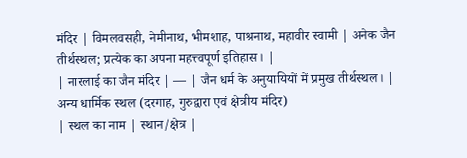मंदिर | विमलवसही, नेमीनाथ, भीमशाह, पाश्रनाथ, महावीर स्वामी | अनेक जैन तीर्थस्थल; प्रत्येक का अपना महत्त्वपूर्ण इतिहास। |
| नारलाई का जैन मंदिर | — | जैन धर्म के अनुयायियों में प्रमुख तीर्थस्थल। |
अन्य धार्मिक स्थल (दरगाह, गुरुद्वारा एवं क्षेत्रीय मंदिर)
| स्थल का नाम | स्थान/क्षेत्र |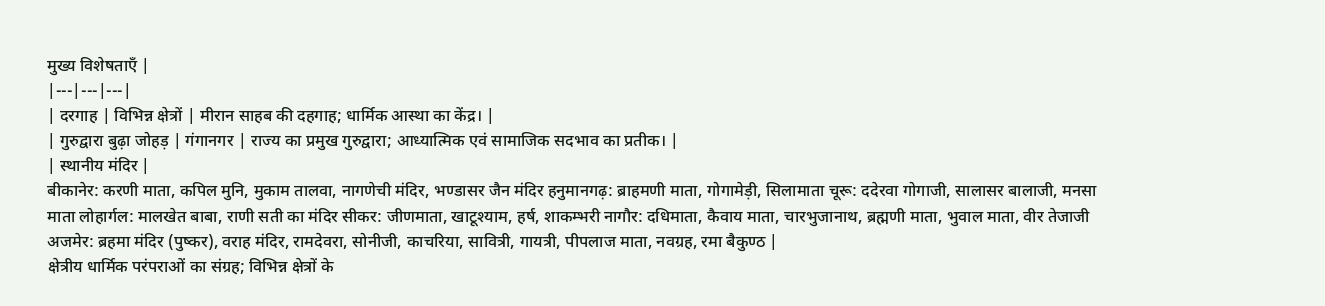मुख्य विशेषताएँ |
|---|---|---|
| दरगाह | विभिन्न क्षेत्रों | मीरान साहब की दहगाह; धार्मिक आस्था का केंद्र। |
| गुरुद्वारा बुढ़ा जोहड़ | गंगानगर | राज्य का प्रमुख गुरुद्वारा; आध्यात्मिक एवं सामाजिक सदभाव का प्रतीक। |
| स्थानीय मंदिर |
बीकानेर: करणी माता, कपिल मुनि, मुकाम तालवा, नागणेची मंदिर, भण्डासर जैन मंदिर हनुमानगढ़: ब्राहमणी माता, गोगामेड़ी, सिलामाता चूरू: ददेरवा गोगाजी, सालासर बालाजी, मनसा माता लोहार्गल: मालखेत बाबा, राणी सती का मंदिर सीकर: जीणमाता, खाटूश्याम, हर्ष, शाकम्भरी नागौर: दधिमाता, कैवाय माता, चारभुजानाथ, ब्रह्मणी माता, भुवाल माता, वीर तेजाजी अजमेर: ब्रहमा मंदिर (पुष्कर), वराह मंदिर, रामदेवरा, सोनीजी, काचरिया, सावित्री, गायत्री, पीपलाज माता, नवग्रह, रमा बैकुण्ठ |
क्षेत्रीय धार्मिक परंपराओं का संग्रह; विभिन्न क्षेत्रों के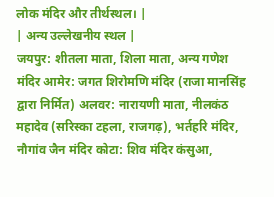लोक मंदिर और तीर्थस्थल। |
| अन्य उल्लेखनीय स्थल |
जयपुर: शीतला माता, शिला माता, अन्य गणेश मंदिर आमेर: जगत शिरोमणि मंदिर (राजा मानसिंह द्वारा निर्मित) अलवर: नारायणी माता, नीलकंठ महादेव (सरिस्का टहला, राजगढ़), भर्तहरि मंदिर, नौगांव जैन मंदिर कोटा: शिव मंदिर कंसुआ,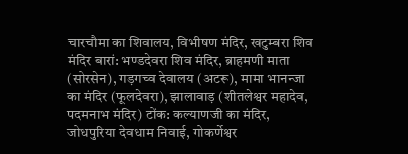चारचौमा का शिवालय, विभीषण मंदिर, खटुम्बरा शिव मंदिर बारां: भण्डदेवरा शिव मंदिर, ब्राहमणी माता (सोरसेन), गड़गच्व देवालय (अटरू), मामा भानन्जा का मंदिर (फूलदेवरा), झालावाड़ (शीतलेश्वर महादेव, पदमनाभ मंदिर) टोंक: कल्याणजी का मंदिर, जोधपुरिया देवधाम निवाई, गोकर्णेश्वर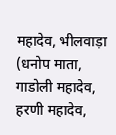महादेव, भीलवाड़ा (धनोप माता, गाडोली महादेव, हरणी महादेव,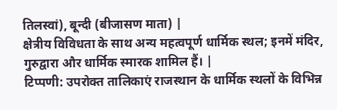तिलस्वां), बून्दी (बीजासण माता) |
क्षेत्रीय विविधता के साथ अन्य महत्वपूर्ण धार्मिक स्थल; इनमें मंदिर, गुरुद्वारा और धार्मिक स्मारक शामिल हैं। |
टिप्पणी: उपरोक्त तालिकाएं राजस्थान के धार्मिक स्थलों के विभिन्न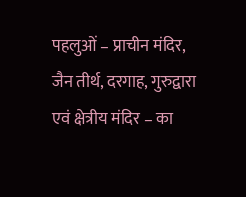पहलुओं – प्राचीन मंदिर, जैन तीर्थ, दरगाह, गुरुद्वारा एवं क्षेत्रीय मंदिर – का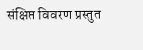संक्षिप्त विवरण प्रस्तुत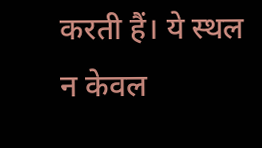करती हैं। ये स्थल न केवल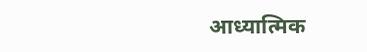आध्यात्मिक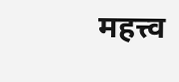महत्त्व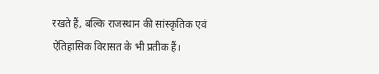रखते हैं, बल्कि राजस्थान की सांस्कृतिक एवं ऐतिहासिक विरासत के भी प्रतीक हैं।